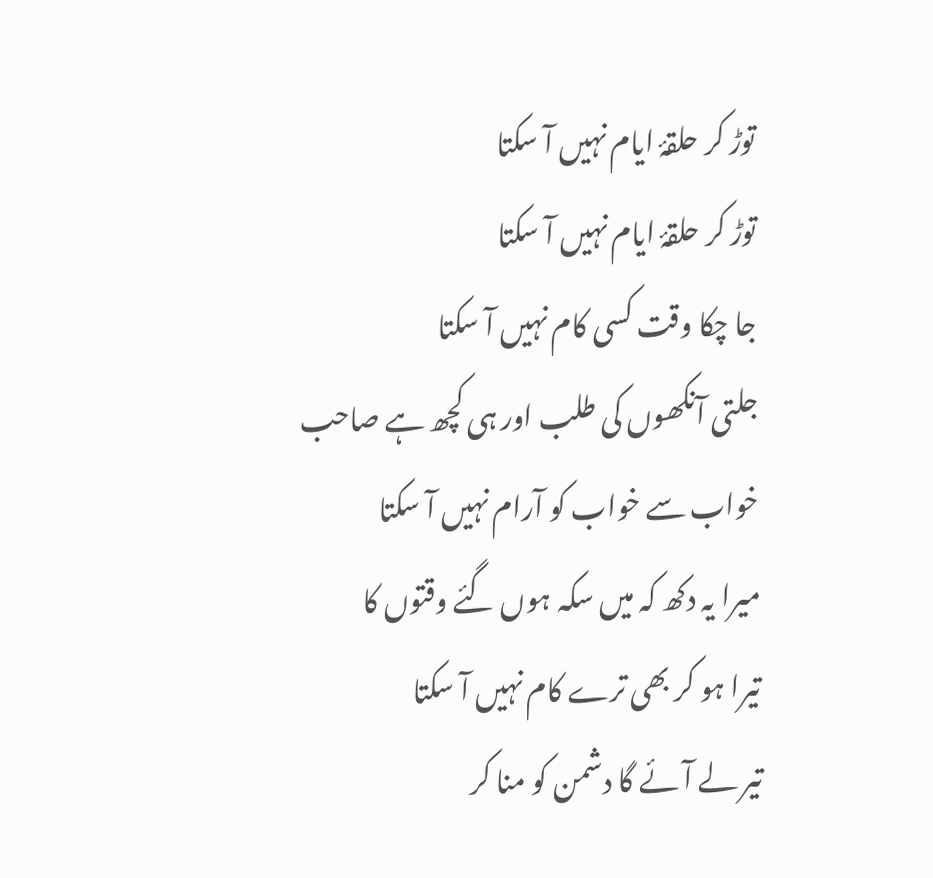توڑ کر حلقۂ ایام نہیں آ سکتا
توڑ کر حلقۂ ایام نہیں آ سکتا
جا چکا وقت کسی کام نہیں آ سکتا
جلتی آنکھوں کی طلب اور ہی کچھ ہے صاحب
خواب سے خواب کو آرام نہیں آ سکتا
میرا یہ دکھ کہ میں سکہ ہوں گئے وقتوں کا
تیرا ہو کر بھی ترے کام نہیں آ سکتا
تیر لے آئے گا دشمن کو منا کر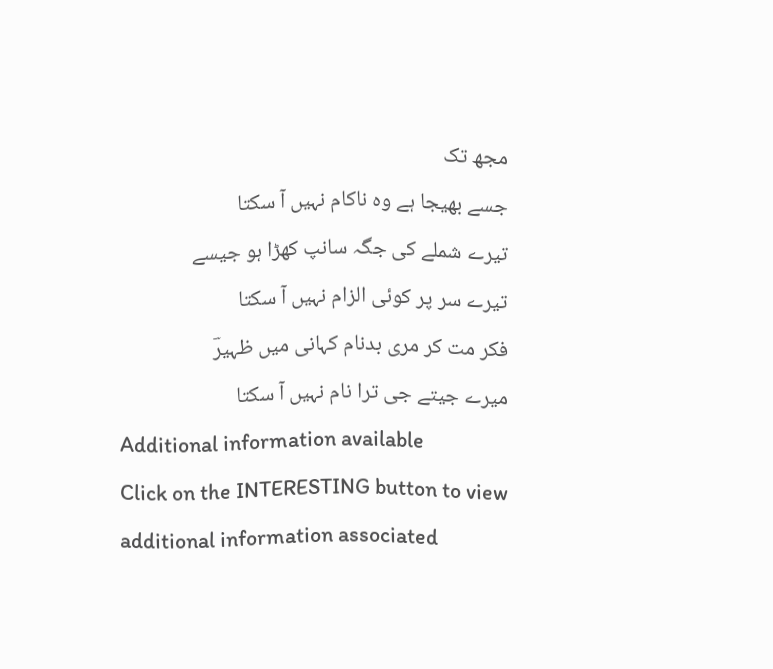مجھ تک
جسے بھیجا ہے وہ ناکام نہیں آ سکتا
تیرے شملے کی جگہ سانپ کھڑا ہو جیسے
تیرے سر پر کوئی الزام نہیں آ سکتا
فکر مت کر مری بدنام کہانی میں ظہیرؔ
میرے جیتے جی ترا نام نہیں آ سکتا
Additional information available
Click on the INTERESTING button to view additional information associated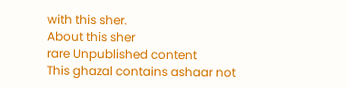with this sher.
About this sher
rare Unpublished content
This ghazal contains ashaar not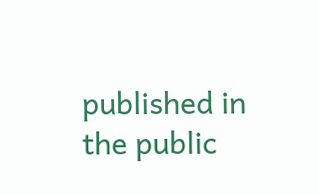published in the public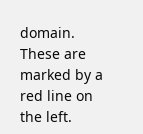domain. These are marked by a red line on the left.